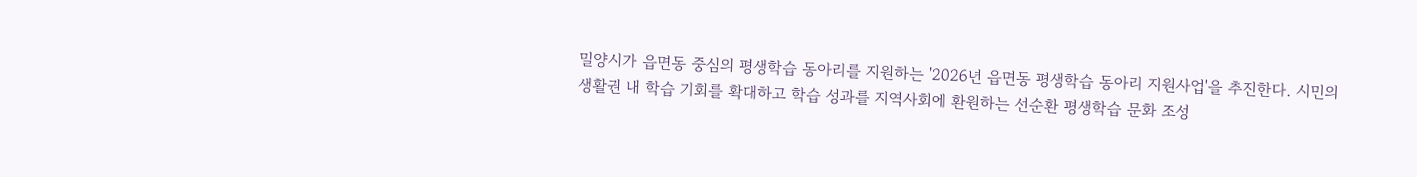밀양시가 읍면동 중심의 평생학습 동아리를 지원하는 '2026년 읍면동 평생학습 동아리 지원사업'을 추진한다. 시민의 생활권 내 학습 기회를 확대하고 학습 성과를 지역사회에 환원하는 선순환 평생학습 문화 조성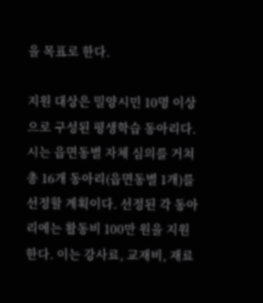을 목표로 한다.

지원 대상은 밀양시민 10명 이상으로 구성된 평생학습 동아리다. 시는 읍면동별 자체 심의를 거쳐 총 16개 동아리(읍면동별 1개)를 선정할 계획이다. 선정된 각 동아리에는 활동비 100만 원을 지원한다. 이는 강사료, 교재비, 재료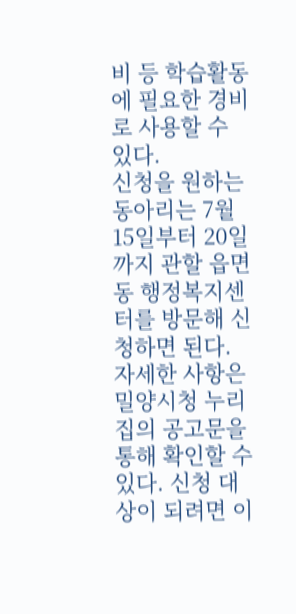비 등 학습활동에 필요한 경비로 사용할 수 있다.
신청을 원하는 동아리는 7월 15일부터 20일까지 관할 읍면동 행정복지센터를 방문해 신청하면 된다. 자세한 사항은 밀양시청 누리집의 공고문을 통해 확인할 수 있다. 신청 대상이 되려면 이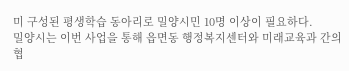미 구성된 평생학습 동아리로 밀양시민 10명 이상이 필요하다.
밀양시는 이번 사업을 통해 읍면동 행정복지센터와 미래교육과 간의 협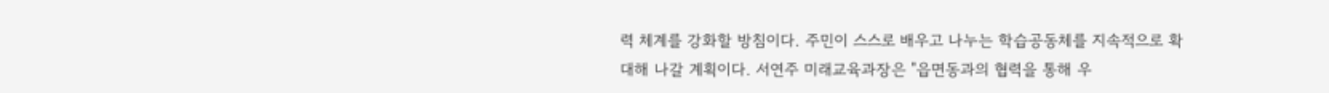력 체계를 강화할 방침이다. 주민이 스스로 배우고 나누는 학습공동체를 지속적으로 확대해 나갈 계획이다. 서연주 미래교육과장은 "읍면동과의 협력을 통해 우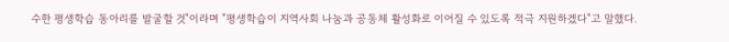수한 평생학습 동아리를 발굴할 것"이라며 "평생학습이 지역사회 나눔과 공동체 활성화로 이어질 수 있도록 적극 지원하겠다"고 말했다.